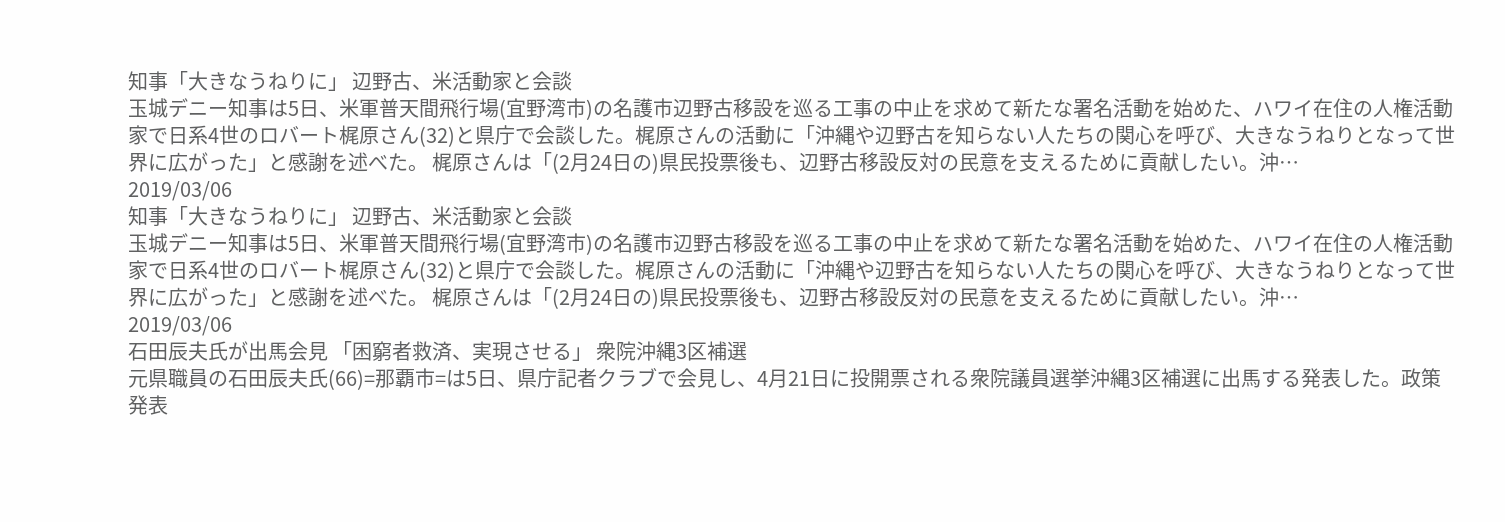知事「大きなうねりに」 辺野古、米活動家と会談
玉城デニー知事は5日、米軍普天間飛行場(宜野湾市)の名護市辺野古移設を巡る工事の中止を求めて新たな署名活動を始めた、ハワイ在住の人権活動家で日系4世のロバート梶原さん(32)と県庁で会談した。梶原さんの活動に「沖縄や辺野古を知らない人たちの関心を呼び、大きなうねりとなって世界に広がった」と感謝を述べた。 梶原さんは「(2月24日の)県民投票後も、辺野古移設反対の民意を支えるために貢献したい。沖…
2019/03/06
知事「大きなうねりに」 辺野古、米活動家と会談
玉城デニー知事は5日、米軍普天間飛行場(宜野湾市)の名護市辺野古移設を巡る工事の中止を求めて新たな署名活動を始めた、ハワイ在住の人権活動家で日系4世のロバート梶原さん(32)と県庁で会談した。梶原さんの活動に「沖縄や辺野古を知らない人たちの関心を呼び、大きなうねりとなって世界に広がった」と感謝を述べた。 梶原さんは「(2月24日の)県民投票後も、辺野古移設反対の民意を支えるために貢献したい。沖…
2019/03/06
石田辰夫氏が出馬会見 「困窮者救済、実現させる」 衆院沖縄3区補選
元県職員の石田辰夫氏(66)=那覇市=は5日、県庁記者クラブで会見し、4月21日に投開票される衆院議員選挙沖縄3区補選に出馬する発表した。政策発表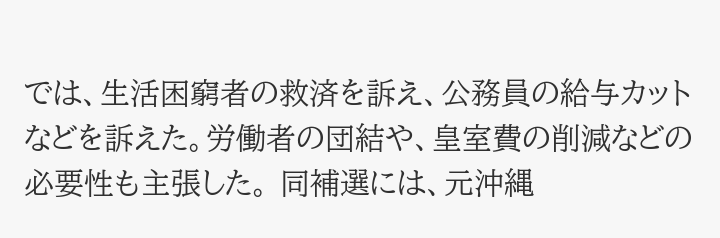では、生活困窮者の救済を訴え、公務員の給与カットなどを訴えた。労働者の団結や、皇室費の削減などの必要性も主張した。 同補選には、元沖縄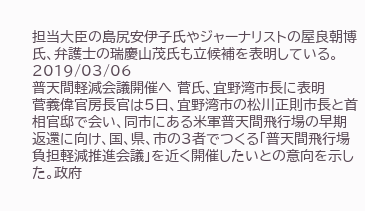担当大臣の島尻安伊子氏やジャーナリストの屋良朝博氏、弁護士の瑞慶山茂氏も立候補を表明している。
2019/03/06
普天間軽減会議開催へ 菅氏、宜野湾市長に表明
菅義偉官房長官は5日、宜野湾市の松川正則市長と首相官邸で会い、同市にある米軍普天間飛行場の早期返還に向け、国、県、市の3者でつくる「普天間飛行場負担軽減推進会議」を近く開催したいとの意向を示した。政府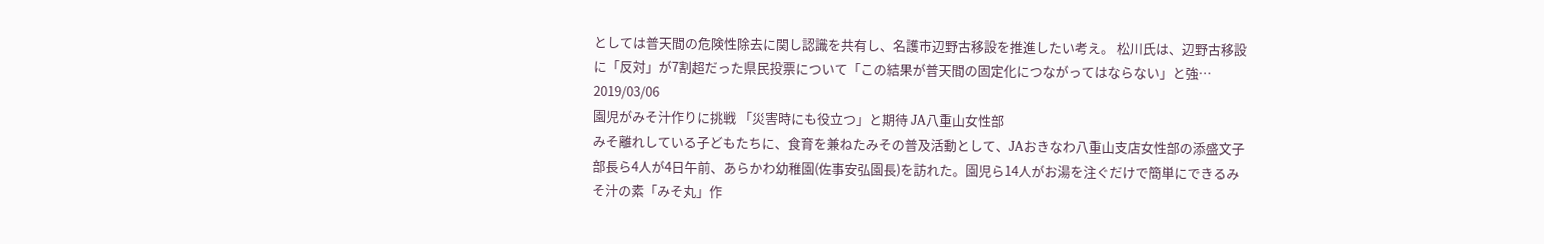としては普天間の危険性除去に関し認識を共有し、名護市辺野古移設を推進したい考え。 松川氏は、辺野古移設に「反対」が7割超だった県民投票について「この結果が普天間の固定化につながってはならない」と強…
2019/03/06
園児がみそ汁作りに挑戦 「災害時にも役立つ」と期待 JA八重山女性部
みそ離れしている子どもたちに、食育を兼ねたみその普及活動として、JAおきなわ八重山支店女性部の添盛文子部長ら4人が4日午前、あらかわ幼稚園(佐事安弘園長)を訪れた。園児ら14人がお湯を注ぐだけで簡単にできるみそ汁の素「みそ丸」作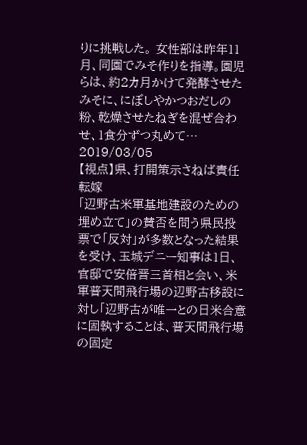りに挑戦した。 女性部は昨年11月、同園でみそ作りを指導。園児らは、約2カ月かけて発酵させたみそに、にぼしやかつおだしの粉、乾燥させたねぎを混ぜ合わせ、1食分ずつ丸めて…
2019/03/05
【視点】県、打開策示さねば責任転嫁
「辺野古米軍基地建設のための埋め立て」の賛否を問う県民投票で「反対」が多数となった結果を受け、玉城デニー知事は1日、官邸で安倍晋三首相と会い、米軍普天間飛行場の辺野古移設に対し「辺野古が唯一との日米合意に固執することは、普天間飛行場の固定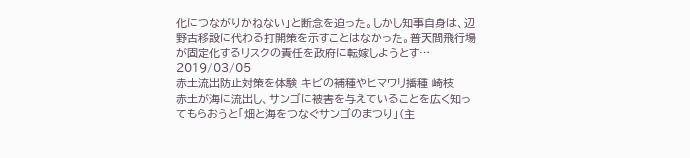化につながりかねない」と断念を迫った。しかし知事自身は、辺野古移設に代わる打開策を示すことはなかった。普天間飛行場が固定化するリスクの責任を政府に転嫁しようとす…
2019/03/05
赤土流出防止対策を体験 キビの補種やヒマワリ播種 崎枝
赤土が海に流出し、サンゴに被害を与えていることを広く知ってもらおうと「畑と海をつなぐサンゴのまつり」(主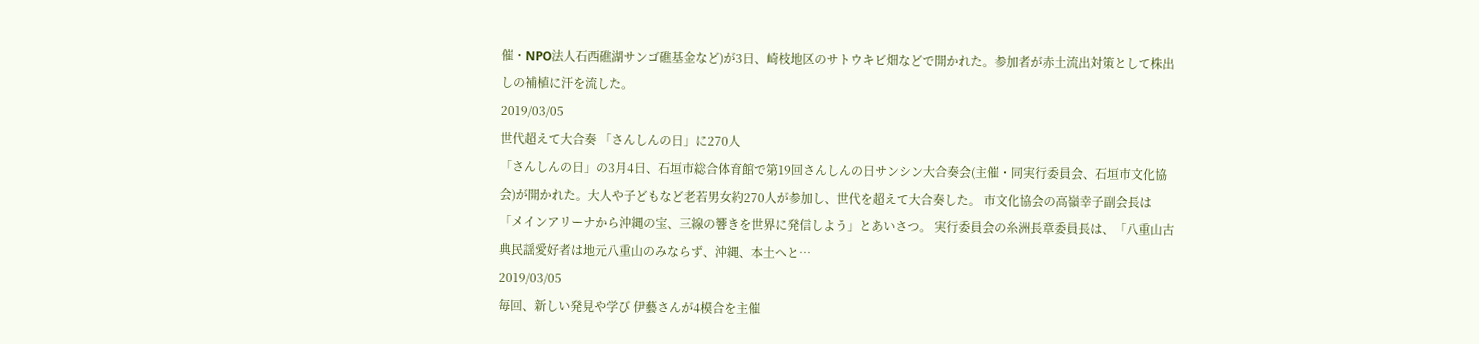催・NPО法人石西礁湖サンゴ礁基金など)が3日、崎枝地区のサトウキビ畑などで開かれた。参加者が赤土流出対策として株出しの補植に汗を流した。
2019/03/05
世代超えて大合奏 「さんしんの日」に270人
「さんしんの日」の3月4日、石垣市総合体育館で第19回さんしんの日サンシン大合奏会(主催・同実行委員会、石垣市文化協会)が開かれた。大人や子どもなど老若男女約270人が参加し、世代を超えて大合奏した。 市文化協会の高嶺幸子副会長は「メインアリーナから沖縄の宝、三線の響きを世界に発信しよう」とあいさつ。 実行委員会の糸洲長章委員長は、「八重山古典民謡愛好者は地元八重山のみならず、沖縄、本土へと…
2019/03/05
毎回、新しい発見や学び 伊藝さんが4模合を主催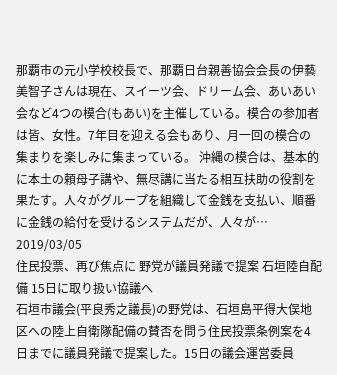那覇市の元小学校校長で、那覇日台親善協会会長の伊藝美智子さんは現在、スイーツ会、ドリーム会、あいあい会など4つの模合(もあい)を主催している。模合の参加者は皆、女性。7年目を迎える会もあり、月一回の模合の集まりを楽しみに集まっている。 沖縄の模合は、基本的に本土の頼母子講や、無尽講に当たる相互扶助の役割を果たす。人々がグループを組織して金銭を支払い、順番に金銭の給付を受けるシステムだが、人々が…
2019/03/05
住民投票、再び焦点に 野党が議員発議で提案 石垣陸自配備 15日に取り扱い協議へ
石垣市議会(平良秀之議長)の野党は、石垣島平得大俣地区への陸上自衛隊配備の賛否を問う住民投票条例案を4日までに議員発議で提案した。15日の議会運営委員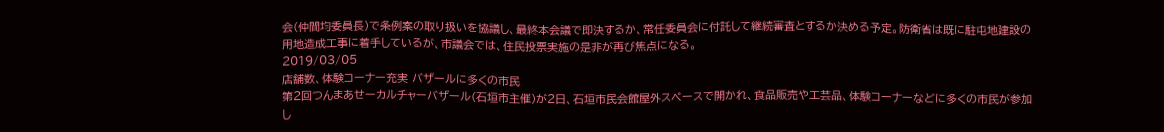会(仲間均委員長)で条例案の取り扱いを協議し、最終本会議で即決するか、常任委員会に付託して継続審査とするか決める予定。防衛省は既に駐屯地建設の用地造成工事に着手しているが、市議会では、住民投票実施の是非が再び焦点になる。
2019/03/05
店舗数、体験コーナー充実 バザールに多くの市民
第2回つんまあせーカルチャーバザール(石垣市主催)が2日、石垣市民会館屋外スペースで開かれ、食品販売や工芸品、体験コーナーなどに多くの市民が参加し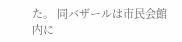た。 同バザールは市民会館内に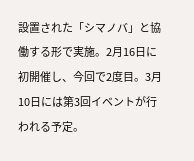設置された「シマノバ」と協働する形で実施。2月16日に初開催し、今回で2度目。3月10日には第3回イベントが行われる予定。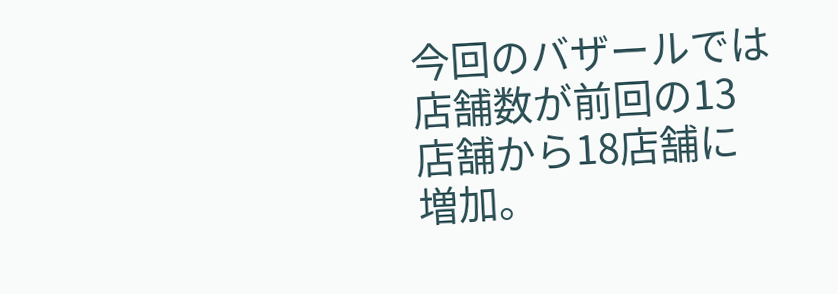今回のバザールでは店舗数が前回の13店舗から18店舗に増加。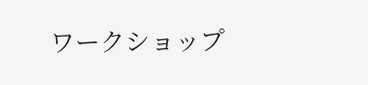ワークショップ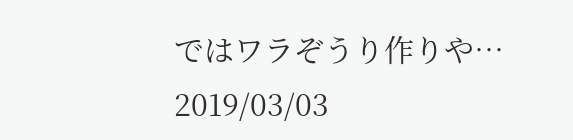ではワラぞうり作りや…
2019/03/03